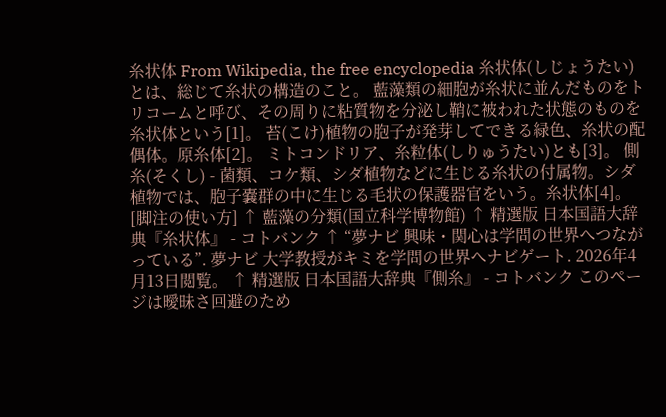糸状体 From Wikipedia, the free encyclopedia 糸状体(しじょうたい)とは、総じて糸状の構造のこと。 藍藻類の細胞が糸状に並んだものをトリコームと呼び、その周りに粘質物を分泌し鞘に被われた状態のものを糸状体という[1]。 苔(こけ)植物の胞子が発芽してできる緑色、糸状の配偶体。原糸体[2]。 ミトコンドリア、糸粒体(しりゅうたい)とも[3]。 側糸(そくし) - 菌類、コケ類、シダ植物などに生じる糸状の付属物。シダ植物では、胞子嚢群の中に生じる毛状の保護器官をいう。糸状体[4]。 [脚注の使い方] ↑ 藍藻の分類(国立科学博物館) ↑ 精選版 日本国語大辞典『糸状体』 - コトバンク ↑ “夢ナビ 興味・関心は学問の世界へつながっている”. 夢ナビ 大学教授がキミを学問の世界へナビゲート. 2026年4月13日閲覧。 ↑ 精選版 日本国語大辞典『側糸』 - コトバンク このページは曖昧さ回避のため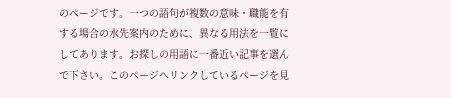のページです。一つの語句が複数の意味・職能を有する場合の水先案内のために、異なる用法を一覧にしてあります。お探しの用語に一番近い記事を選んで下さい。このページへリンクしているページを見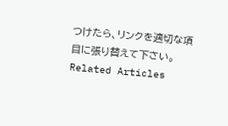つけたら、リンクを適切な項目に張り替えて下さい。 Related Articles